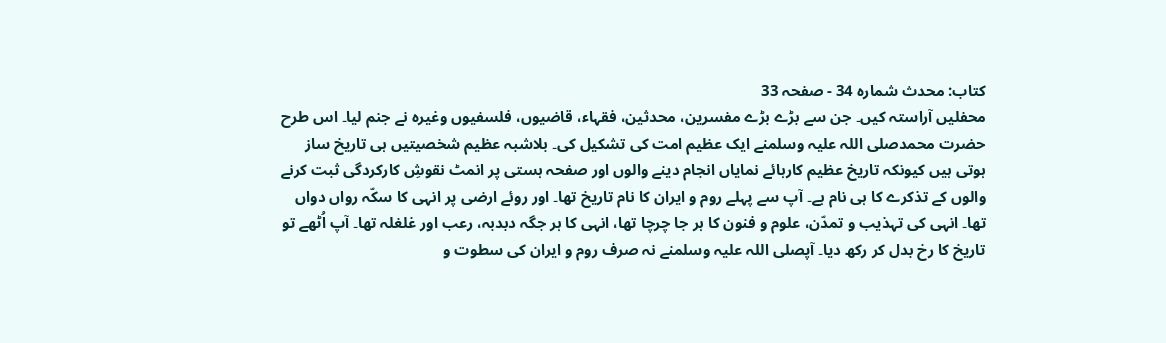کتاب: محدث شمارہ 34 - صفحہ 33
محفلیں آراستہ کیں۔ جن سے بڑے بڑے مفسرین، محدثین، فقہاء، قاضیوں، فلسفیوں وغیرہ نے جنم لیا۔ اس طرح حضرت محمدصلی اللہ علیہ وسلمنے ایک عظیم امت کی تشکیل کی۔ بلاشبہ عظیم شخصیتیں ہی تاریخ ساز ہوتی ہیں کیونکہ تاریخ عظیم کارہائے نمایاں انجام دینے والوں اور صفحہ ہستی پر انمٹ نقوشِ کارکردگی ثبت کرنے والوں کے تذکرے کا ہی نام ہے۔ آپ سے پہلے روم و ایران کا نام تاریخ تھا۔ اور روئے ارضی پر انہی کا سکّہ رواں دواں تھا۔ انہی کی تہذیب و تمدّن، علوم و فنون کا ہر جا چرچا تھا، انہی کا ہر جگہ دبدبہ، رعب اور غلغلہ تھا۔ آپ اُٹھے تو تاریخ کا رخ بدل کر رکھ دیا۔ آپصلی اللہ علیہ وسلمنے نہ صرف روم و ایران کی سطوت و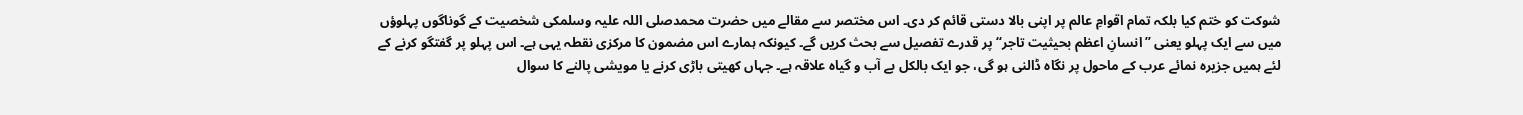شوکت کو ختم کیا بلکہ تمام اقوامِ عالم پر اپنی بالا دستی قائم کر دی۔ اس مختصر سے مقالے میں حضرت محمدصلی اللہ علیہ وسلمکی شخصیت کے گوناگوں پہلوؤں میں سے ایک پہلو یعنی ’’انسانِ اعظم بحیثیت تاجر‘‘ پر قدرے تفصیل سے بحث کریں گے۔ کیونکہ ہمارے اس مضمون کا مرکزی نقطہ یہی ہے۔ اس پہلو پر گفتگو کرنے کے لئے ہمیں جزیرہ نمائے عرب کے ماحول پر نگاہ ڈالنی ہو گی، جو ایک بالکل بے آب و گیاہ علاقہ ہے۔ جہاں کھیتی باڑی کرنے یا مویشی پالنے کا سوال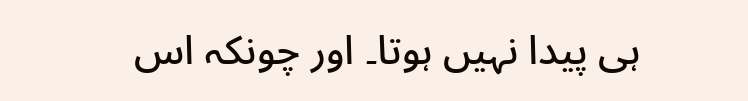ہی پیدا نہیں ہوتا۔ اور چونکہ اس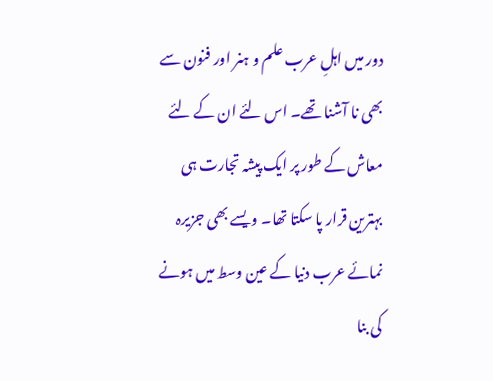دور میں اہلِ عرب علم و ہنر اور فنون سے بھی نا آشنا تھے۔ اس لئے ان کے لئے معاش کے طور پر ایک پیشہ تجارت ہی بہترین قرار پا سکتا تھا۔ ویسے بھی جزیرہ نمائے عرب دنیا کے عین وسط میں ہونے کی بنا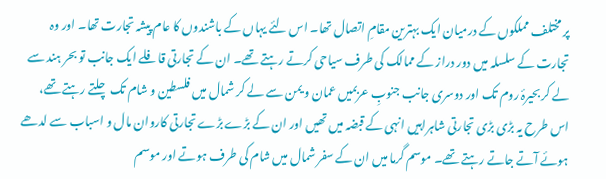پر مختلف مملکوں کے درمیان ایک بہترین مقامِ اتصال تھا۔ اس لئے یہاں کے باشندوں کا عام پیشہ تجارت تھا۔ اور وہ تجارت کے سلسلہ میں دور دراز کے ممالک کی طرف سیاحی کرتے رہتے تھے۔ ان کے تجارتی قافلے ایک جانب تو بحر ہند سے لے کر بحیرۂ روم تک اور دوسری جانب جنوبِ عربمیں عمان و یمن سے لے کر شمال میں فلسطین و شام تک چلتے رہتے تھے، اس طرح یہ بڑی بڑی تجارتی شاہراہیں انہی کے قبضہ میں تھیں اور ان کے بڑے بڑے تجارتی کاروان مال و اسباب سے لدھے ہوئے آتے جاتے رہتے تھے۔ موسم گرما میں ان کے سفر شمال میں شام کی طرف ہوتے اور موسم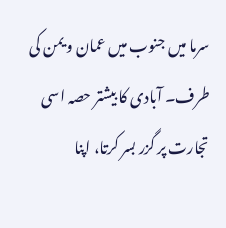سرما میں جنوب میں عمان و یمن کی طرف۔ آبادی کا بیشتر حصہ اسی تجارت پر گزر بسر کرتا، اپنا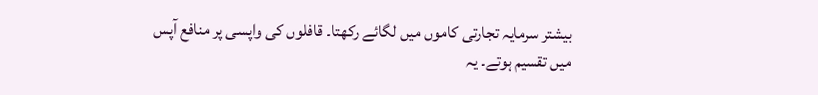بیشتر سرمایہ تجارتی کاموں میں لگائے رکھتا۔ قافلوں کی واپسی پر منافع آپس میں تقسیم ہوتے۔ یہ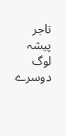تاجر پیشہ لوگ دوسرے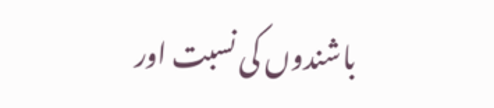باشندوں کی نسبت اور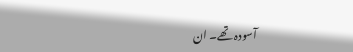آسودہ تھے۔ ان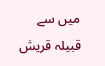میں سے قبیلہ قریش